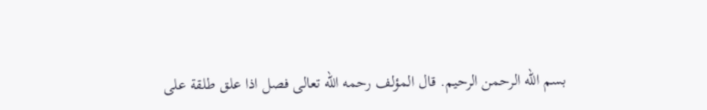بسم الله الرحمن الرحيم. قال المؤلف رحمه الله تعالى فصل اذا علق طلقة على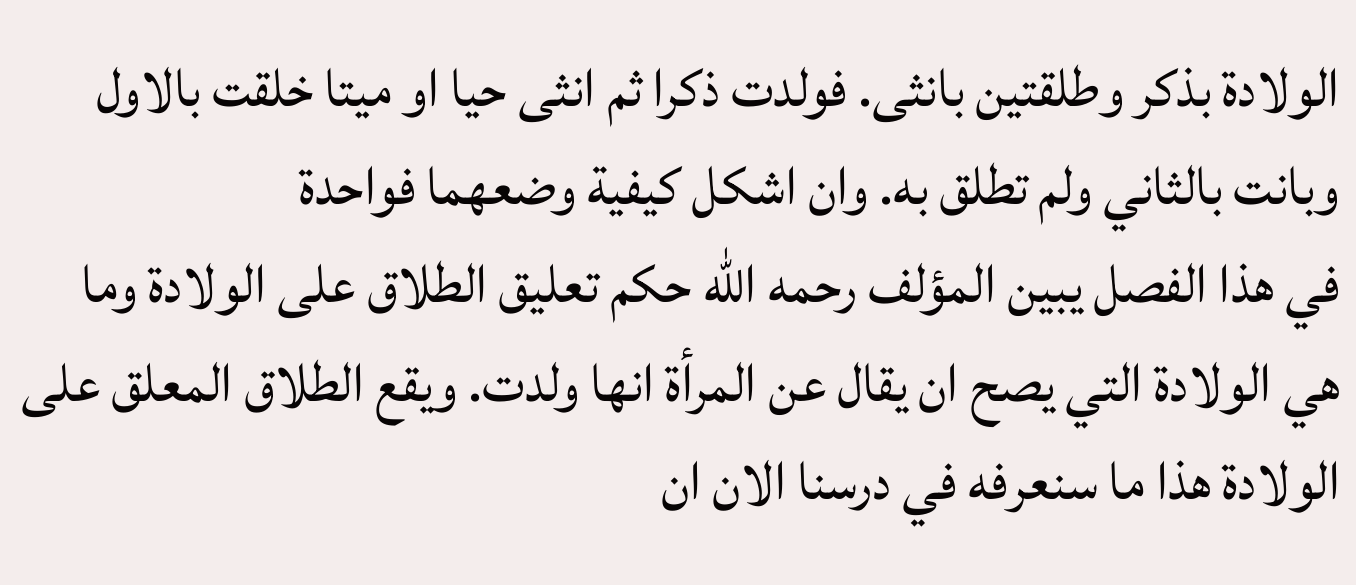الولادة بذكر وطلقتين بانثى. فولدت ذكرا ثم انثى حيا او ميتا خلقت بالاول وبانت بالثاني ولم تطلق به. وان اشكل كيفية وضعهما فواحدة
في هذا الفصل يبين المؤلف رحمه الله حكم تعليق الطلاق على الولادة وما هي الولادة التي يصح ان يقال عن المرأة انها ولدت. ويقع الطلاق المعلق على الولادة هذا ما سنعرفه في درسنا الان ان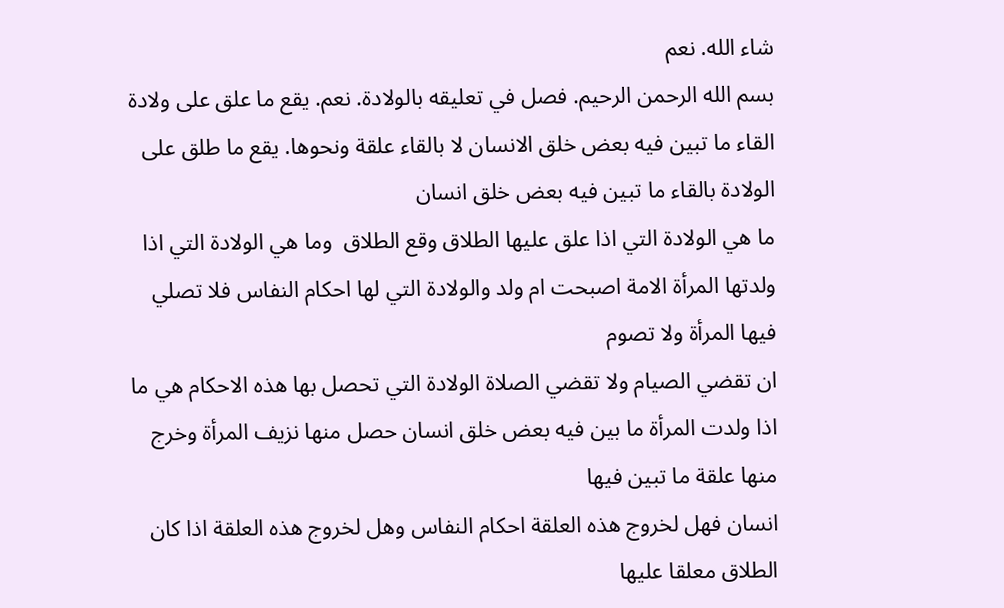شاء الله. نعم
بسم الله الرحمن الرحيم. فصل في تعليقه بالولادة. نعم. يقع ما علق على ولادة القاء ما تبين فيه بعض خلق الانسان لا بالقاء علقة ونحوها. يقع ما طلق على الولادة بالقاء ما تبين فيه بعض خلق انسان
ما هي الولادة التي اذا علق عليها الطلاق وقع الطلاق  وما هي الولادة التي اذا ولدتها المرأة الامة اصبحت ام ولد والولادة التي لها احكام النفاس فلا تصلي فيها المرأة ولا تصوم
ان تقضي الصيام ولا تقضي الصلاة الولادة التي تحصل بها هذه الاحكام هي ما اذا ولدت المرأة ما بين فيه بعض خلق انسان حصل منها نزيف المرأة وخرج منها علقة ما تبين فيها
انسان فهل لخروج هذه العلقة احكام النفاس وهل لخروج هذه العلقة اذا كان الطلاق معلقا عليها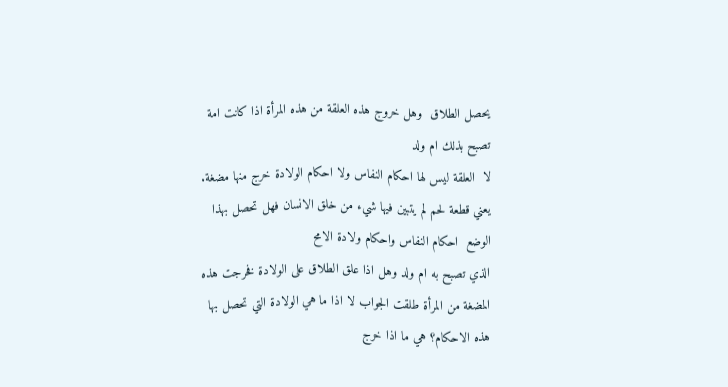يحصل الطلاق  وهل خروج هذه العلقة من هذه المرأة اذا كانت امة تصبح بذلك ام ولد
لا  العلقة ليس لها احكام النفاس ولا احكام الولادة خرج منها مضغة. يعني قطعة لحم لم يتبين فيها شيء من خلق الانسان فهل تحصل بهذا الوضع  احكام النفاس واحكام ولادة الامح
الذي تصبح به ام ولد وهل اذا علق الطلاق على الولادة فخرجت هذه المضغة من المرأة طلقت الجواب لا اذا ما هي الولادة التي تحصل بها هذه الاحكام؟ هي ما اذا خرج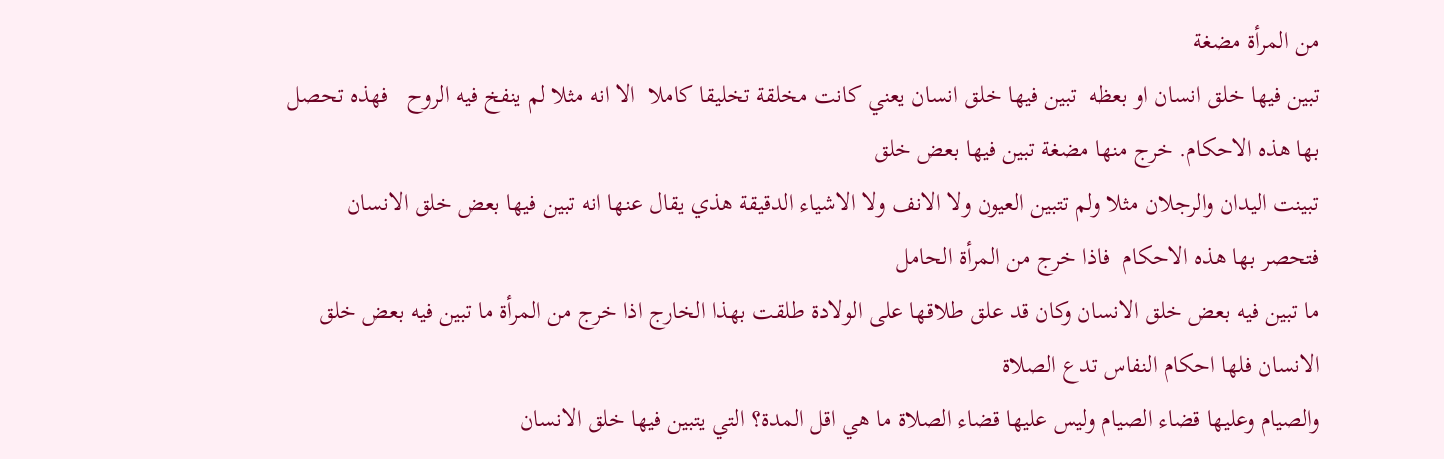من المرأة مضغة
تبين فيها خلق انسان او بعظه  تبين فيها خلق انسان يعني كانت مخلقة تخليقا كاملا  الا انه مثلا لم ينفخ فيه الروح   فهذه تحصل بها هذه الاحكام. خرج منها مضغة تبين فيها بعض خلق
تبينت اليدان والرجلان مثلا ولم تتبين العيون ولا الانف ولا الاشياء الدقيقة هذي يقال عنها انه تبين فيها بعض خلق الانسان فتحصر بها هذه الاحكام  فاذا خرج من المرأة الحامل
ما تبين فيه بعض خلق الانسان وكان قد علق طلاقها على الولادة طلقت بهذا الخارج اذا خرج من المرأة ما تبين فيه بعض خلق الانسان فلها احكام النفاس تدع الصلاة
والصيام وعليها قضاء الصيام وليس عليها قضاء الصلاة ما هي اقل المدة؟ التي يتبين فيها خلق الانسان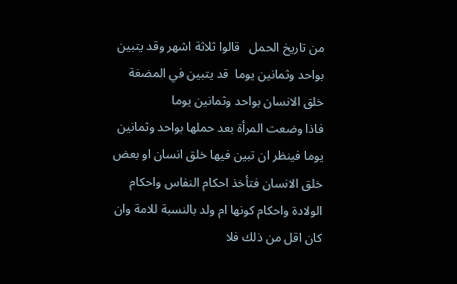من تاريخ الحمل   قالوا ثلاثة اشهر وقد يتبين بواحد وثمانين يوما  قد يتبين في المضغة خلق الانسان بواحد وثمانين يوما
فاذا وضعت المرأة بعد حملها بواحد وثمانين يوما فينظر ان تبين فيها خلق انسان او بعض خلق الانسان فتأخذ احكام النفاس واحكام الولادة واحكام كونها ام ولد بالنسبة للامة وان كان اقل من ذلك فلا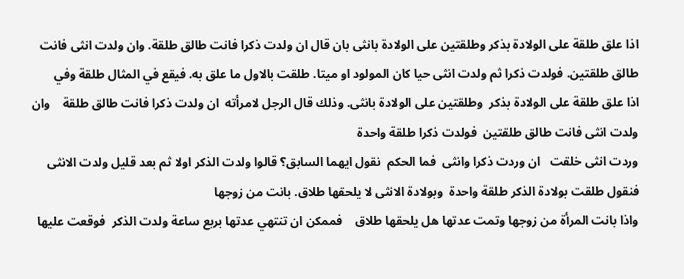اذا علق طلقة على الولادة بذكر وطلقتين على الولادة بانثى بان قال ان ولدت ذكرا فانت طالق طلقة. وان ولدت انثى فانت طالق طلقتين. فولدت ذكرا ثم ولدت انثى حيا كان المولود او ميتا. طلقت بالاول ما علق به. فيقع في المثال طلقة وفي
اذا علق طلقة على الولادة بذكر  وطلقتين على الولادة بانثى. وذلك قال الرجل لامرأته  ان ولدت ذكرا فانت طالق طلقة    وان ولدت انثى فانت طالق طلقتين  فولدت ذكرا طلقة واحدة
وردت انثى خلقت   ان وردت ذكرا وانثى  فما الحكم  نقول ايهما السابق؟ قالوا ولدت الذكر اولا ثم بعد قليل ولدت الانثى فنقول طلقت بولادة الذكر طلقة واحدة  وبولادة الانثى لا يلحقها طلاق. بانت من زوجها
واذا بانت المرأة من زوجها وتمت عدتها هل يلحقها طلاق    فممكن ان تنتهي عدتها بربع ساعة ولدت الذكر  فوقعت عليها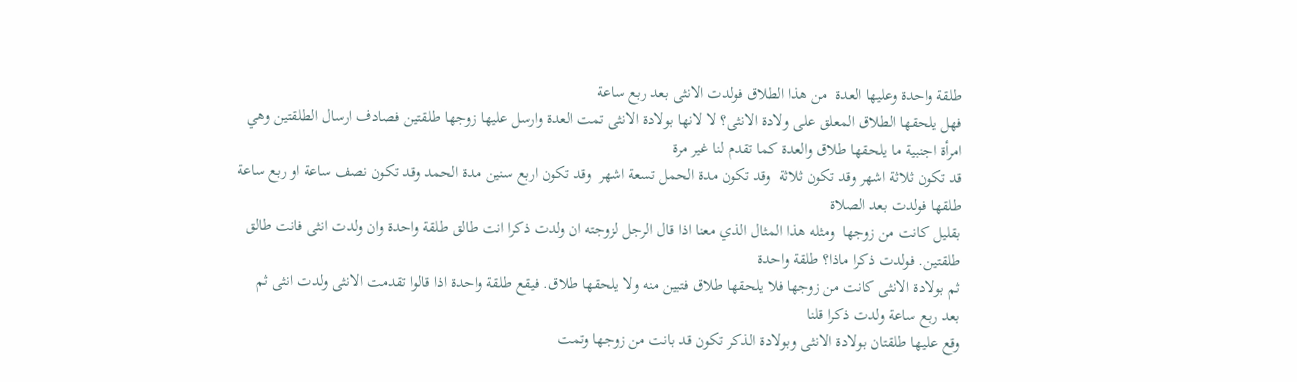طلقة واحدة وعليها العدة  من هذا الطلاق فولدت الانثى بعد ربع ساعة
فهل يلحقها الطلاق المعلق على ولادة الانثى؟ لا لانها بولادة الانثى تمت العدة وارسل عليها زوجها طلقتين فصادف ارسال الطلقتين وهي امرأة اجنبية ما يلحقها طلاق والعدة كما تقدم لنا غير مرة
قد تكون ثلاثة اشهر وقد تكون ثلاثة  وقد تكون مدة الحمل تسعة اشهر  وقد تكون اربع سنين مدة الحمد وقد تكون نصف ساعة او ربع ساعة  طلقها فولدت بعد الصلاة
بقليل كانت من زوجها  ومثله هذا المثال الذي معنا اذا قال الرجل لزوجته ان ولدت ذكرا انت طالق طلقة واحدة وان ولدت انثى فانت طالق طلقتين. فولدت ذكرا ماذا؟ طلقة واحدة
ثم بولادة الانثى كانت من زوجها فلا يلحقها طلاق فتبين منه ولا يلحقها طلاق. فيقع طلقة واحدة اذا قالوا تقدمت الانثى ولدت انثى ثم بعد ربع ساعة ولدت ذكرا قلنا
وقع عليها طلقتان بولادة الانثى وبولادة الذكر تكون قد بانت من زوجها وتمت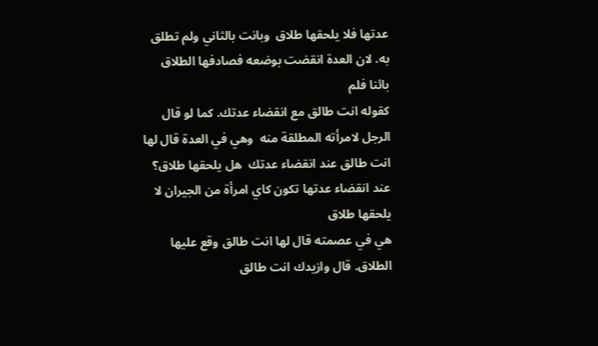عدتها فلا يلحقها طلاق  وبانت بالثاني ولم تطلق به. لان العدة انقضت بوضعه فصادفها الطلاق بائنا فلم
كقوله انت طالق مع انقضاء عدتك. كما لو قال الرجل لامرأته المطلقة منه  وهي في العدة قال لها انت طالق عند انقضاء عدتك  هل يلحقها طلاق؟ عند انقضاء عدتها تكون كاي امرأة من الجيران لا يلحقها طلاق
هي في عصمته قال لها انت طالق وقع عليها الطلاق. قال وازيدك انت طالق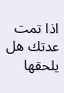اذا تمت عدتك هل يلحقها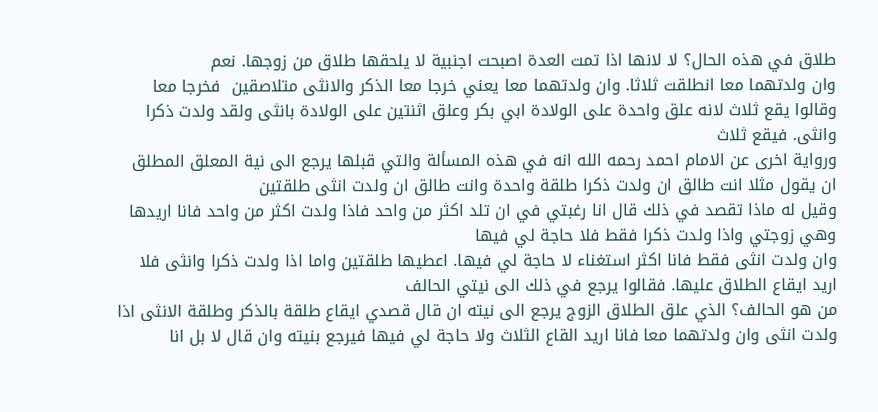طلاق في هذه الحال؟ لا لانها اذا تمت العدة اصبحت اجنبية لا يلحقها طلاق من زوجها. نعم
وان ولدتهما معا انطلقت ثلاثا. وان ولدتهما معا يعني خرجا معا الذكر والانثى متلاصقين  فخرجا معا وقالوا يقع ثلاث لانه علق واحدة على الولادة ابي بكر وعلق اثنتين على الولادة بانثى ولقد ولدت ذكرا وانثى. فيقع ثلاث
ورواية اخرى عن الامام احمد رحمه الله انه في هذه المسألة والتي قبلها يرجع الى نية المعلق المطلق  ان يقول مثلا انت طالق ان ولدت ذكرا طلقة واحدة وانت طالق ان ولدت انثى طلقتين
وقيل له ماذا تقصد في ذلك قال انا رغبتي في ان تلد اكثر من واحد فاذا ولدت اكثر من واحد فانا اريدها وهي زوجتي واذا ولدت ذكرا فقط فلا حاجة لي فيها
وان ولدت انثى فقط فانا اكثر استغناء لا حاجة لي فيها. اعطيها طلقتين واما اذا ولدت ذكرا وانثى فلا اريد ايقاع الطلاق عليها. فقالوا يرجع في ذلك الى نيتي الحالف
من هو الحالف؟ الذي علق الطلاق الزوج يرجع الى نيته ان قال قصدي ايقاع طلقة بالذكر وطلقة الانثى اذا ولدت انثى وان ولدتهما معا فانا اريد القاع الثلاث ولا حاجة لي فيها فيرجع بنيته وان قال لا بل انا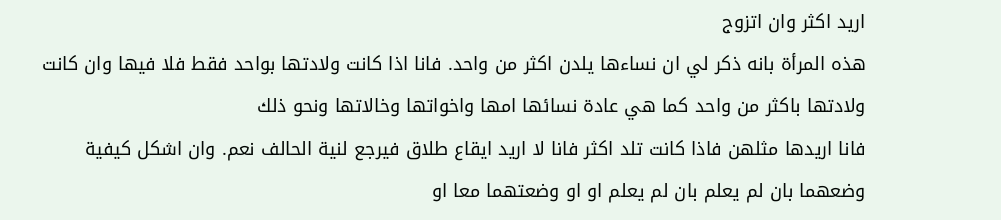اريد اكثر وان اتزوج
هذه المرأة بانه ذكر لي ان نساءها يلدن اكثر من واحد. فانا اذا كانت ولادتها بواحد فقط فلا فيها وان كانت ولادتها باكثر من واحد كما هي عادة نسائها امها واخواتها وخالاتها ونحو ذلك
فانا اريدها مثلهن فاذا كانت تلد اكثر فانا لا اريد ايقاع طلاق فيرجع لنية الحالف نعم. وان اشكل كيفية وضعهما بان لم يعلم بان لم يعلم او او وضعتهما معا او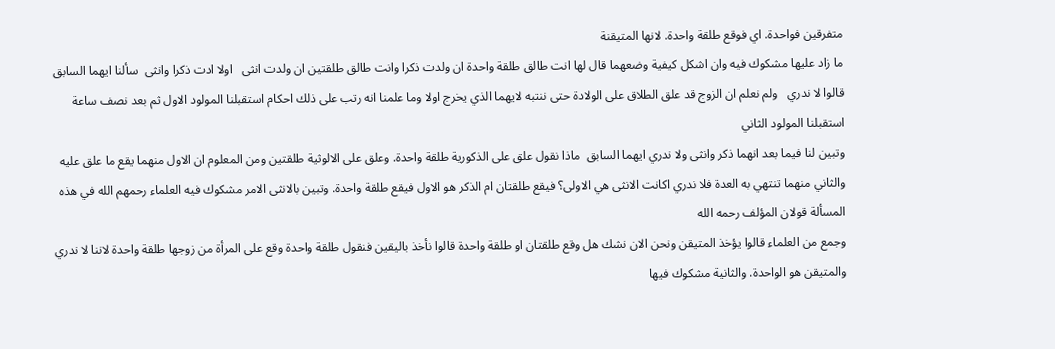متفرقين فواحدة. اي فوقع طلقة واحدة. لانها المتيقنة
ما زاد عليها مشكوك فيه وان اشكل كيفية وضعهما قال لها انت طالق طلقة واحدة ان ولدت ذكرا وانت طالق طلقتين ان ولدت انثى   اولا ادت ذكرا وانثى  سألنا ايهما السابق
قالوا لا ندري   ولم نعلم ان الزوج قد علق الطلاق على الولادة حتى ننتبه لايهما الذي يخرج اولا وما علمنا انه رتب على ذلك احكام استقبلنا المولود الاول ثم بعد نصف ساعة استقبلنا المولود الثاني
وتبين لنا فيما بعد انهما ذكر وانثى ولا ندري ايهما السابق  ماذا نقول علق على الذكورية طلقة واحدة. وعلق على الالوثية طلقتين ومن المعلوم ان الاول منهما يقع ما علق عليه
والثاني منهما تنتهي به العدة فلا ندري اكانت الانثى هي الاولى؟ فيقع طلقتان ام الذكر هو الاول فيقع طلقة واحدة. وتبين بالانثى الامر مشكوك فيه العلماء رحمهم الله في هذه المسألة قولان المؤلف رحمه الله
وجمع من العلماء قالوا يؤخذ المتيقن ونحن الان نشك هل وقع طلقتان او طلقة واحدة قالوا نأخذ باليقين فنقول طلقة واحدة وقع على المرأة من زوجها طلقة واحدة لاننا لا ندري والمتيقن هو الواحدة. والثانية مشكوك فيها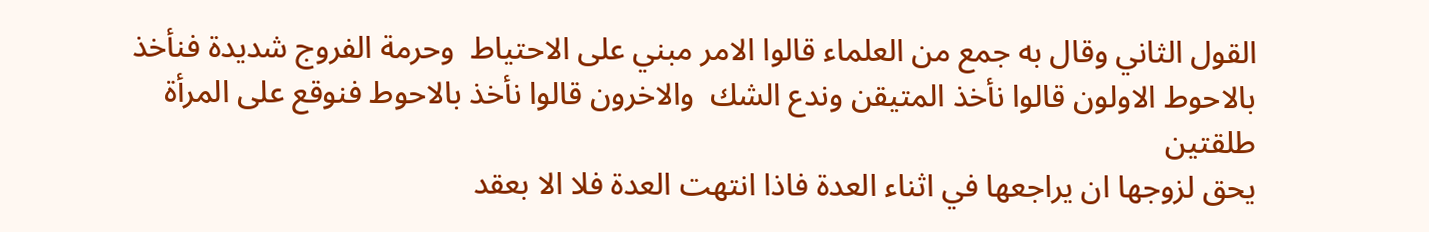القول الثاني وقال به جمع من العلماء قالوا الامر مبني على الاحتياط  وحرمة الفروج شديدة فنأخذ بالاحوط الاولون قالوا نأخذ المتيقن وندع الشك  والاخرون قالوا نأخذ بالاحوط فنوقع على المرأة طلقتين
يحق لزوجها ان يراجعها في اثناء العدة فاذا انتهت العدة فلا الا بعقد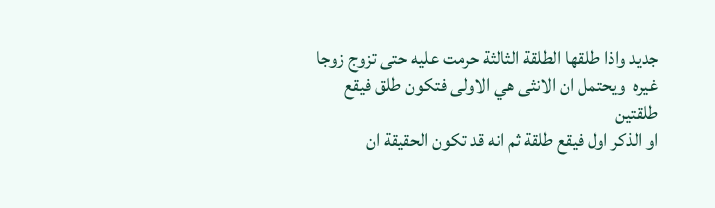جديد واذا طلقها الطلقة الثالثة حرمت عليه حتى تزوج زوجا غيره  ويحتمل ان الانثى هي الاولى فتكون طلق فيقع طلقتين
او الذكر اول فيقع طلقة ثم انه قد تكون الحقيقة ان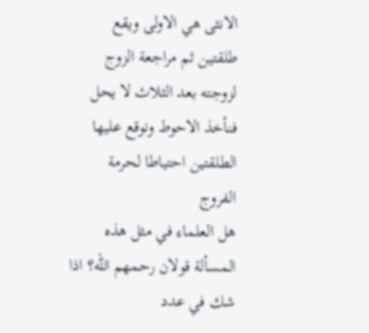الانثى هي الاولى ويقع طلقتين ثم مراجعة الزوج لزوجته بعد الثلاث لا يحل فنأخذ الاحوط ونوقع عليها الطلقتين احتياطا لحرمة الفروج
هل العلماء في مثل هذه المسألة قولان رحمهم الله؟ اذا شك في عدد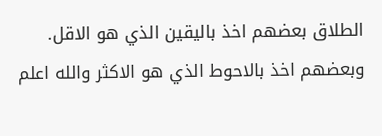الطلاق بعضهم اخذ باليقين الذي هو الاقل. وبعضهم اخذ بالاحوط الذي هو الاكثر والله اعلم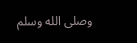وصلى الله وسلم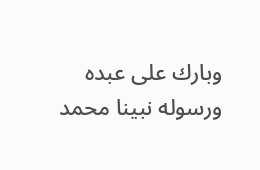وبارك على عبده ورسوله نبينا محمد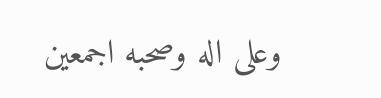وعلى اله وصحبه اجمعين